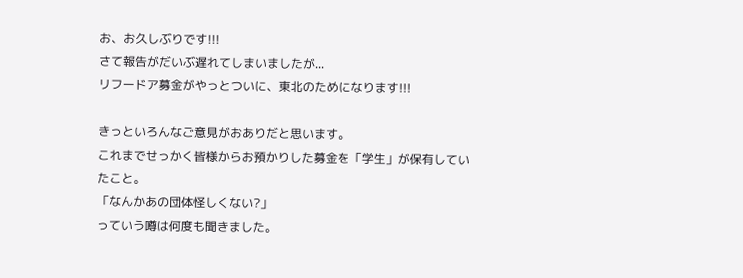お、お久しぶりです!!!
さて報告がだいぶ遅れてしまいましたが...
リフードア募金がやっとついに、東北のためになります!!!

きっといろんなご意見がおありだと思います。
これまでせっかく皆様からお預かりした募金を「学生」が保有していたこと。
「なんかあの団体怪しくない?」
っていう噂は何度も聞きました。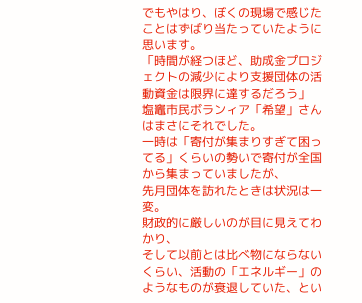でもやはり、ぼくの現場で感じたことはずばり当たっていたように思います。
「時間が経つほど、助成金プロジェクトの減少により支援団体の活動資金は限界に達するだろう」
塩竈市民ボランィア「希望」さんはまさにそれでした。
一時は「寄付が集まりすぎて困ってる」くらいの勢いで寄付が全国から集まっていましたが、
先月団体を訪れたときは状況は一変。
財政的に厳しいのが目に見えてわかり、
そして以前とは比べ物にならないくらい、活動の「エネルギー」のようなものが衰退していた、とい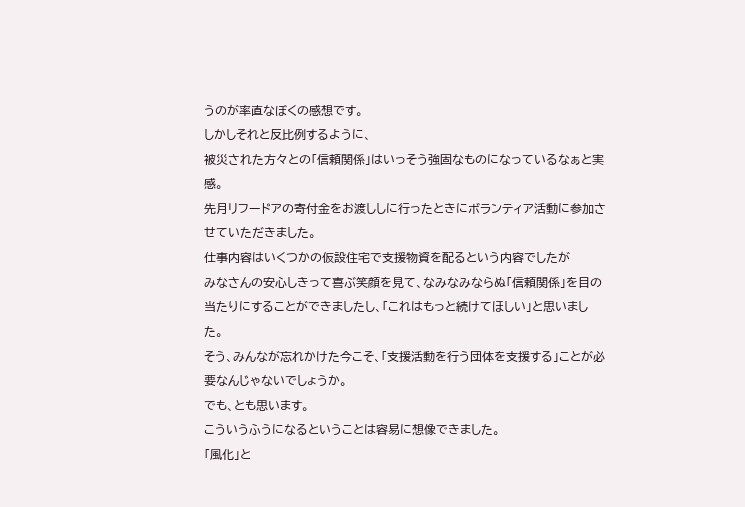うのが率直なぼくの感想です。
しかしそれと反比例するように、
被災された方々との「信頼関係」はいっそう強固なものになっているなぁと実感。
先月リフードアの寄付金をお渡ししに行ったときにボランティア活動に参加させていただきました。
仕事内容はいくつかの仮設住宅で支援物資を配るという内容でしたが
みなさんの安心しきって喜ぶ笑顔を見て、なみなみならぬ「信頼関係」を目の当たりにすることができましたし、「これはもっと続けてほしい」と思いました。
そう、みんなが忘れかけた今こそ、「支援活動を行う団体を支援する」ことが必要なんじゃないでしょうか。
でも、とも思います。
こういうふうになるということは容易に想像できました。
「風化」と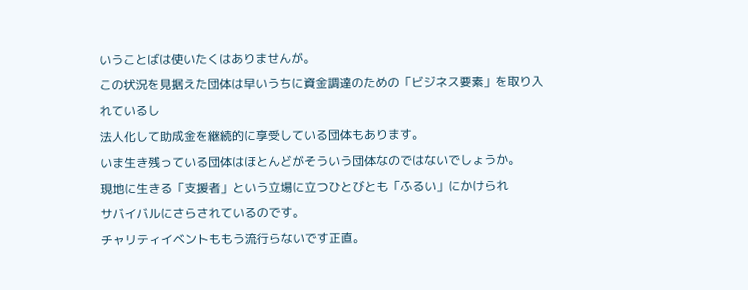いうことばは使いたくはありませんが。
この状況を見据えた団体は早いうちに資金調達のための「ビジネス要素」を取り入れているし
法人化して助成金を継続的に享受している団体もあります。
いま生き残っている団体はほとんどがそういう団体なのではないでしょうか。
現地に生きる「支援者」という立場に立つひとびとも「ふるい」にかけられ
サバイバルにさらされているのです。
チャリティイベントももう流行らないです正直。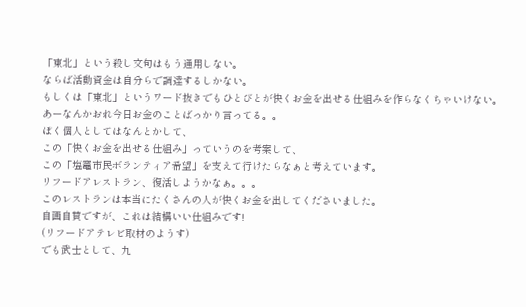「東北」という殺し文句はもう通用しない。
ならば活動資金は自分らで調達するしかない。
もしくは「東北」というワード抜きでもひとびとが快くお金を出せる仕組みを作らなくちゃいけない。
あーなんかおれ今日お金のことばっかり言ってる。。
ぼく個人としてはなんとかして、
この「快くお金を出せる仕組み」っていうのを考案して、
この「塩竈市民ボランティア希望」を支えて行けたらなぁと考えています。
リフードアレストラン、復活しようかなぁ。。。
このレストランは本当にたくさんの人が快くお金を出してくださいました。
自画自賛ですが、これは結構いい仕組みです!
(リフードアテレビ取材のようす)
でも武士として、九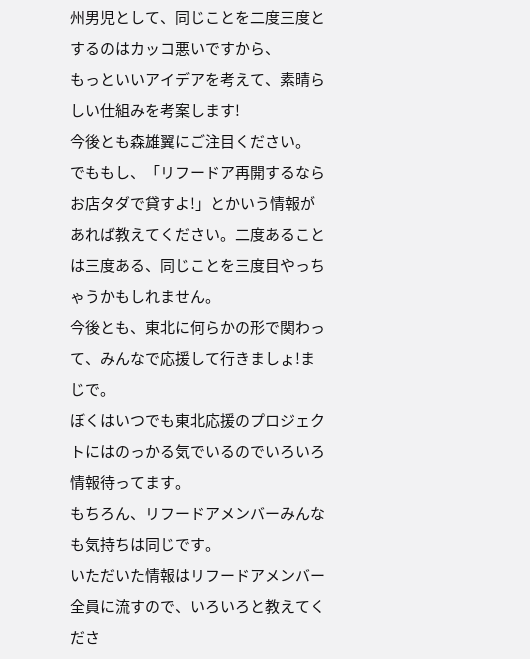州男児として、同じことを二度三度とするのはカッコ悪いですから、
もっといいアイデアを考えて、素晴らしい仕組みを考案します!
今後とも森雄翼にご注目ください。
でももし、「リフードア再開するならお店タダで貸すよ!」とかいう情報があれば教えてください。二度あることは三度ある、同じことを三度目やっちゃうかもしれません。
今後とも、東北に何らかの形で関わって、みんなで応援して行きましょ!まじで。
ぼくはいつでも東北応援のプロジェクトにはのっかる気でいるのでいろいろ情報待ってます。
もちろん、リフードアメンバーみんなも気持ちは同じです。
いただいた情報はリフードアメンバー全員に流すので、いろいろと教えてくださ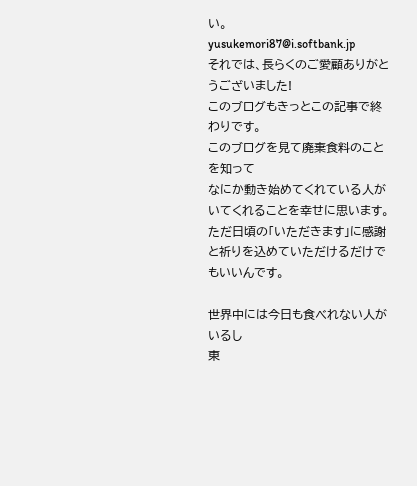い。
yusukemori87@i.softbank.jp
それでは、長らくのご愛顧ありがとうございました!
このブログもきっとこの記事で終わりです。
このブログを見て廃棄食料のことを知って
なにか動き始めてくれている人がいてくれることを幸せに思います。
ただ日頃の「いただきます」に感謝と祈りを込めていただけるだけでもいいんです。

世界中には今日も食べれない人がいるし
東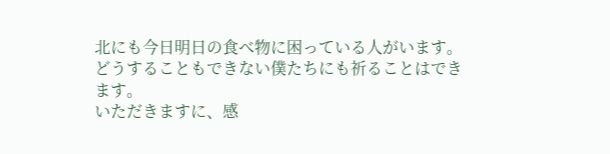北にも今日明日の食べ物に困っている人がいます。
どうすることもできない僕たちにも祈ることはできます。
いただきますに、感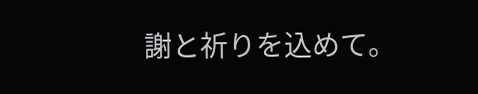謝と祈りを込めて。